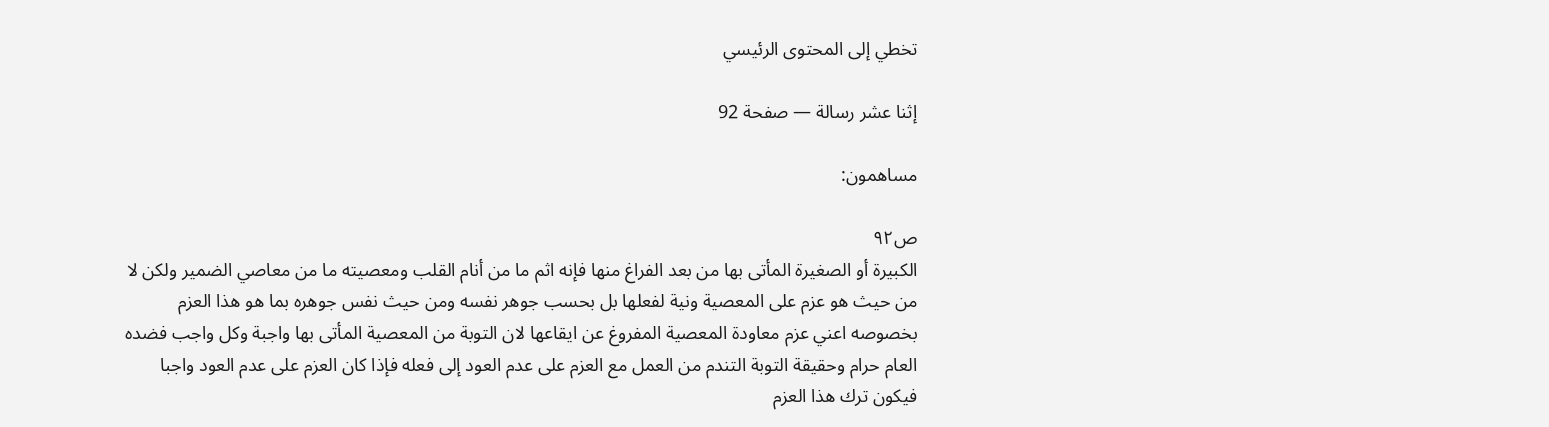تخطي إلى المحتوى الرئيسي

إثنا عشر رسالة — صفحة 92

مساهمون:

ص٩٢
الكبيرة أو الصغيرة المأتى بها من بعد الفراغ منها فإنه اثم ما من أنام القلب ومعصيته ما من معاصي الضمير ولكن لا من حيث هو عزم على المعصية ونية لفعلها بل بحسب جوهر نفسه ومن حيث نفس جوهره بما هو هذا العزم بخصوصه اعني عزم معاودة المعصية المفروغ عن ايقاعها لان التوبة من المعصية المأتى بها واجبة وكل واجب فضده العام حرام وحقيقة التوبة التندم من العمل مع العزم على عدم العود إلى فعله فإذا كان العزم على عدم العود واجبا فيكون ترك هذا العزم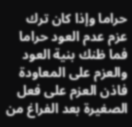حراما وإذا كان ترك عزم عدم العود حراما فما ظنك بنية العود والعزم على المعاودة فاذن العزم على فعل الصغيرة بعد الفراغ من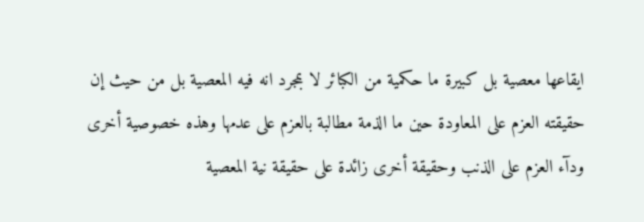ايقاعها معصية بل كبيرة ما حكمية من الكبائر لا بمجرد انه فيه المعصية بل من حيث إن حقيقته العزم على المعاودة حين ما الذمة مطالبة بالعزم على عدمها وهذه خصوصية أخرى ودآء العزم على الذنب وحقيقة أخرى زائدة على حقيقة نية المعصية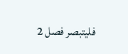فليتبصر فصل 2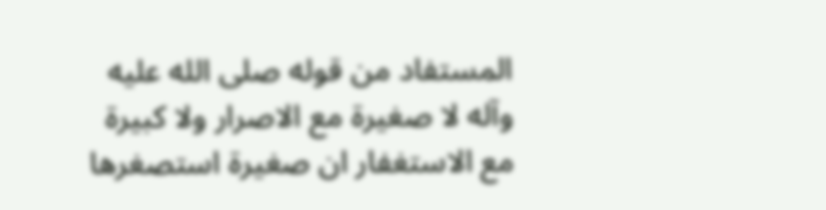المستفاد من قوله صلى الله عليه وآله لا صغيرة مع الاصرار ولا كبيرة مع الاستغفار ان صغيرة استصغرها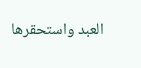العبد واستحقرها